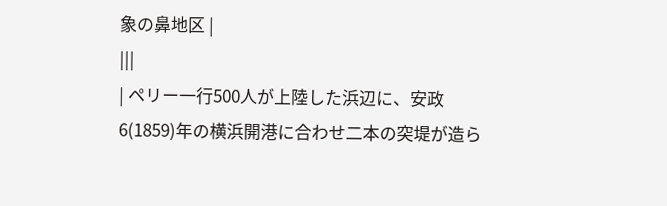象の鼻地区 |
|||
| ペリー一行500人が上陸した浜辺に、安政6(1859)年の横浜開港に合わせ二本の突堤が造ら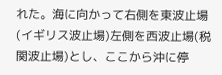れた。海に向かって右側を東波止場(イギリス波止場)左側を西波止場(税関波止場)とし、ここから沖に停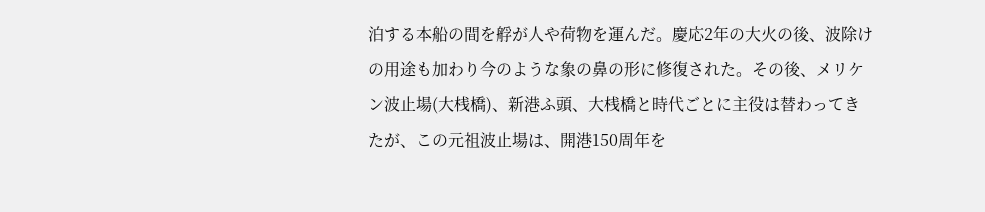泊する本船の間を艀が人や荷物を運んだ。慶応2年の大火の後、波除けの用途も加わり今のような象の鼻の形に修復された。その後、メリケン波止場(大桟橋)、新港ふ頭、大桟橋と時代ごとに主役は替わってきたが、この元祖波止場は、開港150周年を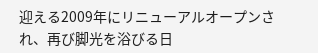迎える2009年にリニューアルオープンされ、再び脚光を浴びる日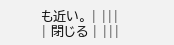も近い。 | |||
| 閉じる | |||